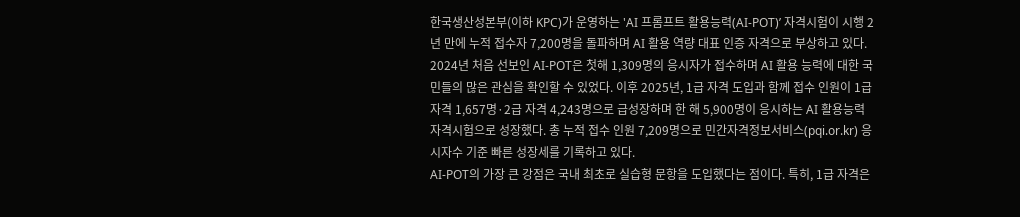한국생산성본부(이하 KPC)가 운영하는 'AI 프롬프트 활용능력(AI-POT)’ 자격시험이 시행 2년 만에 누적 접수자 7,200명을 돌파하며 AI 활용 역량 대표 인증 자격으로 부상하고 있다.
2024년 처음 선보인 AI-POT은 첫해 1,309명의 응시자가 접수하며 AI 활용 능력에 대한 국민들의 많은 관심을 확인할 수 있었다. 이후 2025년, 1급 자격 도입과 함께 접수 인원이 1급 자격 1,657명·2급 자격 4,243명으로 급성장하며 한 해 5,900명이 응시하는 AI 활용능력 자격시험으로 성장했다. 총 누적 접수 인원 7,209명으로 민간자격정보서비스(pqi.or.kr) 응시자수 기준 빠른 성장세를 기록하고 있다.
AI-POT의 가장 큰 강점은 국내 최초로 실습형 문항을 도입했다는 점이다. 특히, 1급 자격은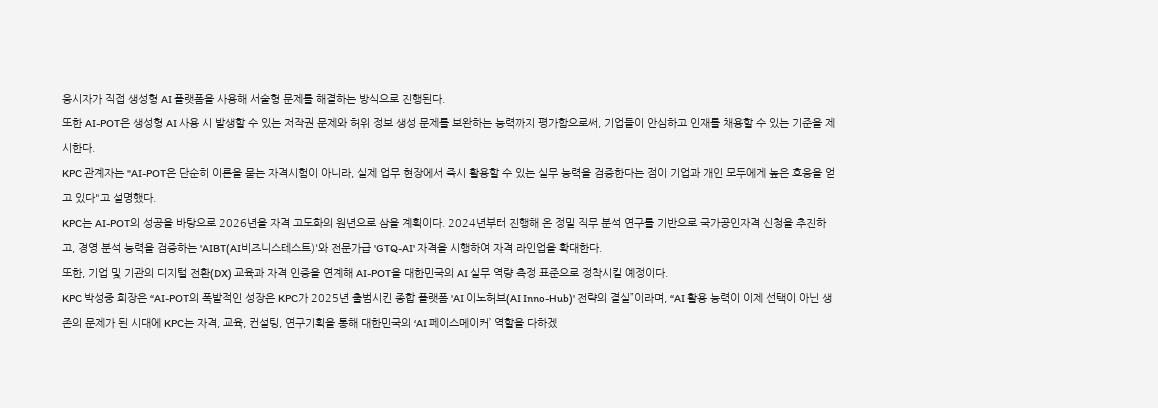응시자가 직접 생성형 AI 플랫폼을 사용해 서술형 문제를 해결하는 방식으로 진행된다.
또한 AI-POT은 생성형 AI 사용 시 발생할 수 있는 저작권 문제와 허위 정보 생성 문제를 보완하는 능력까지 평가함으로써, 기업들이 안심하고 인재를 채용할 수 있는 기준을 제시한다.
KPC 관계자는 "AI-POT은 단순히 이론을 묻는 자격시험이 아니라, 실제 업무 현장에서 즉시 활용할 수 있는 실무 능력을 검증한다는 점이 기업과 개인 모두에게 높은 호응을 얻고 있다"고 설명했다.
KPC는 AI-POT의 성공을 바탕으로 2026년을 자격 고도화의 원년으로 삼을 계획이다. 2024년부터 진행해 온 정밀 직무 분석 연구를 기반으로 국가공인자격 신청을 추진하고, 경영 분석 능력을 검증하는 'AIBT(AI비즈니스테스트)'와 전문가급 'GTQ-AI' 자격을 시행하여 자격 라인업을 확대한다.
또한, 기업 및 기관의 디지털 전환(DX) 교육과 자격 인증을 연계해 AI-POT을 대한민국의 AI 실무 역량 측정 표준으로 정착시킬 예정이다.
KPC 박성중 회장은 “AI-POT의 폭발적인 성장은 KPC가 2025년 출범시킨 종합 플랫폼 'AI 이노허브(AI Inno-Hub)' 전략의 결실”이라며, “AI 활용 능력이 이제 선택이 아닌 생존의 문제가 된 시대에 KPC는 자격, 교육, 컨설팅, 연구기획을 통해 대한민국의 ‘AI 페이스메이커’ 역할을 다하겠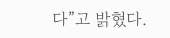다”고 밝혔다.